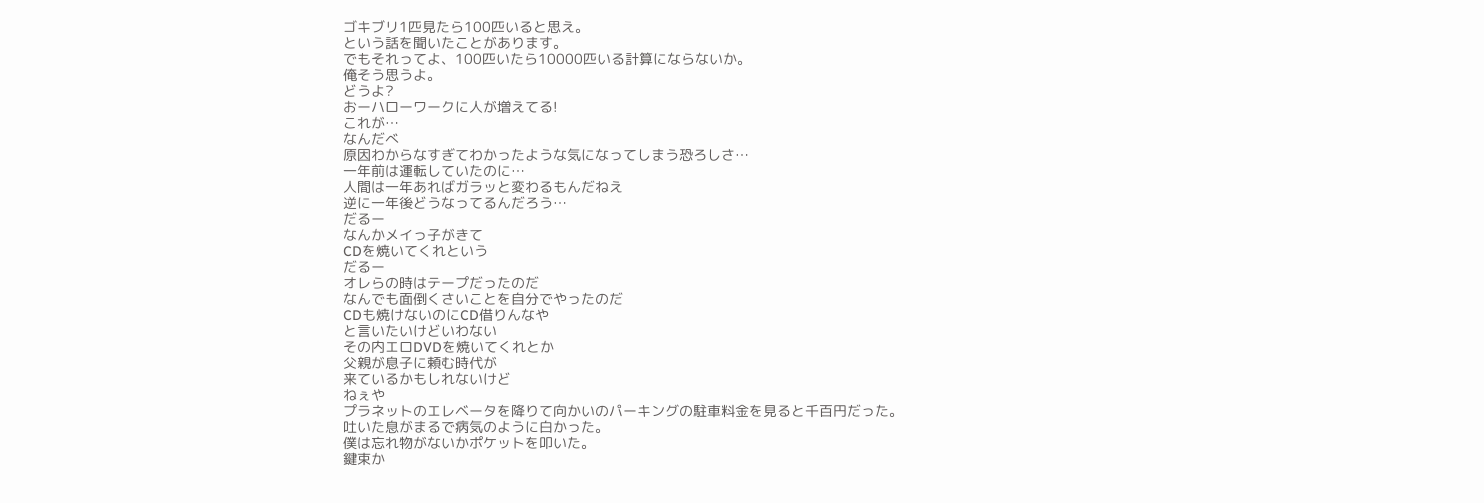ゴキブリ1匹見たら100匹いると思え。
という話を聞いたことがあります。
でもそれってよ、100匹いたら10000匹いる計算にならないか。
俺そう思うよ。
どうよ?
おーハローワークに人が増えてる!
これが…
なんだべ
原因わからなすぎてわかったような気になってしまう恐ろしさ…
一年前は運転していたのに…
人間は一年あればガラッと変わるもんだねえ
逆に一年後どうなってるんだろう…
だるー
なんかメイっ子がきて
CDを焼いてくれという
だるー
オレらの時はテープだったのだ
なんでも面倒くさいことを自分でやったのだ
CDも焼けないのにCD借りんなや
と言いたいけどいわない
その内エロDVDを焼いてくれとか
父親が息子に頼む時代が
来ているかもしれないけど
ねぇや
プラネットのエレベータを降りて向かいのパーキングの駐車料金を見ると千百円だった。
吐いた息がまるで病気のように白かった。
僕は忘れ物がないかポケットを叩いた。
鍵束か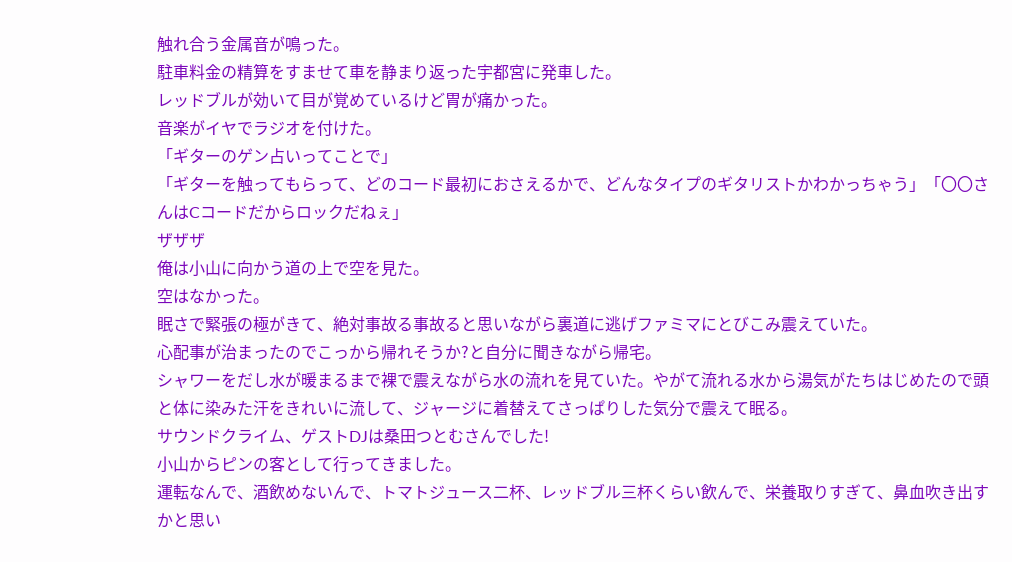触れ合う金属音が鳴った。
駐車料金の精算をすませて車を静まり返った宇都宮に発車した。
レッドブルが効いて目が覚めているけど胃が痛かった。
音楽がイヤでラジオを付けた。
「ギターのゲン占いってことで」
「ギターを触ってもらって、どのコード最初におさえるかで、どんなタイプのギタリストかわかっちゃう」「〇〇さんはCコードだからロックだねぇ」
ザザザ
俺は小山に向かう道の上で空を見た。
空はなかった。
眠さで緊張の極がきて、絶対事故る事故ると思いながら裏道に逃げファミマにとびこみ震えていた。
心配事が治まったのでこっから帰れそうか?と自分に聞きながら帰宅。
シャワーをだし水が暖まるまで裸で震えながら水の流れを見ていた。やがて流れる水から湯気がたちはじめたので頭と体に染みた汗をきれいに流して、ジャージに着替えてさっぱりした気分で震えて眠る。
サウンドクライム、ゲストDJは桑田つとむさんでした!
小山からピンの客として行ってきました。
運転なんで、酒飲めないんで、トマトジュース二杯、レッドブル三杯くらい飲んで、栄養取りすぎて、鼻血吹き出すかと思い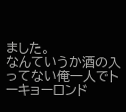ました。
なんていうか酒の入ってない俺一人でトーキョーロンド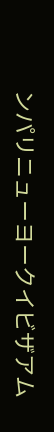ンパリニューヨークイビザアム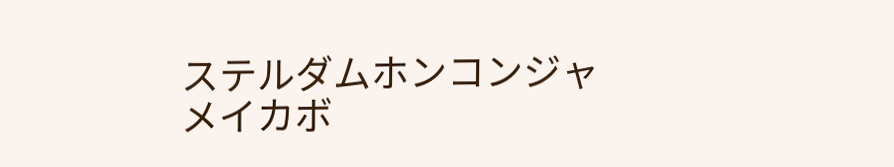ステルダムホンコンジャメイカボ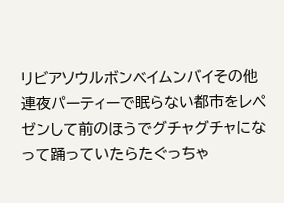リビアソウルボンベイムンバイその他連夜パーティーで眠らない都市をレペゼンして前のほうでグチャグチャになって踊っていたらたぐっちゃ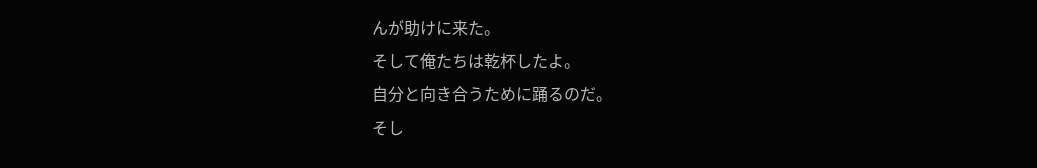んが助けに来た。
そして俺たちは乾杯したよ。
自分と向き合うために踊るのだ。
そし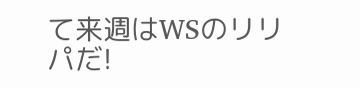て来週はWSのリリパだ!